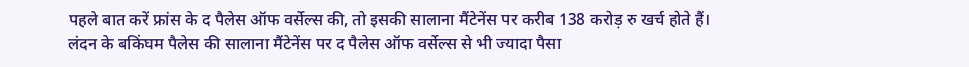पहले बात करें फ्रांस के द पैलेस ऑफ वर्सेल्स की, तो इसकी सालाना मैंटेनेंस पर करीब 138 करोड़ रु खर्च होते हैं।
लंदन के बकिंघम पैलेस की सालाना मैंटेनेंस पर द पैलेस ऑफ वर्सेल्स से भी ज्यादा पैसा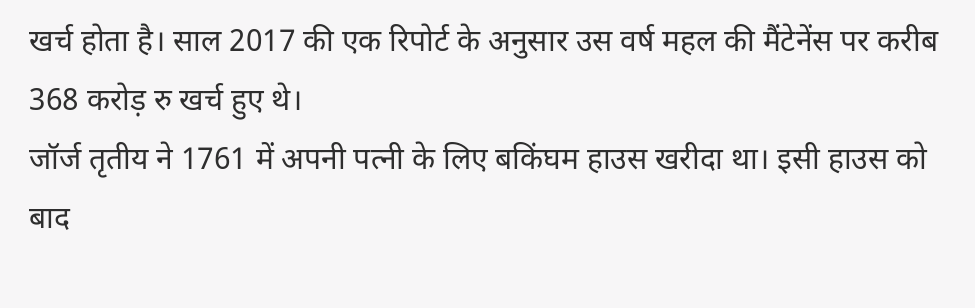खर्च होता है। साल 2017 की एक रिपोर्ट के अनुसार उस वर्ष महल की मैंटेनेंस पर करीब 368 करोड़ रु खर्च हुए थे।
जॉर्ज तृतीय ने 1761 में अपनी पत्नी के लिए बकिंघम हाउस खरीदा था। इसी हाउस को बाद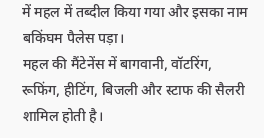में महल में तब्दील किया गया और इसका नाम बकिंघम पैलेस पड़ा।
महल की मैंटेनेंस में बागवानी, वॉटरिंग, रूफिंग, हीटिंग, बिजली और स्टाफ की सैलरी शामिल होती है।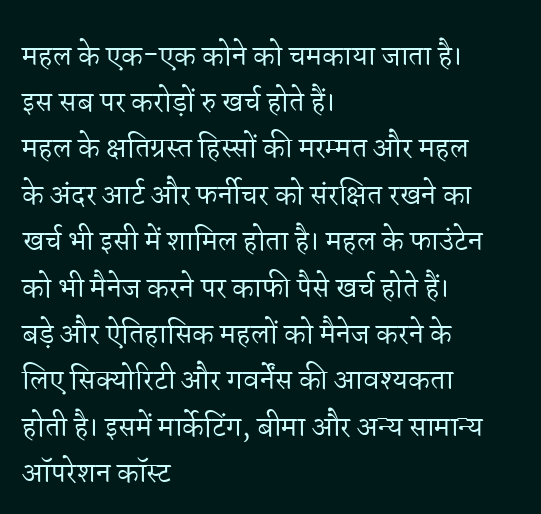महल के एक-एक कोने को चमकाया जाता है। इस सब पर करोड़ों रु खर्च होते हैं।
महल के क्षतिग्रस्त हिस्सों की मरम्मत और महल के अंदर आर्ट और फर्नीचर को संरक्षित रखने का खर्च भी इसी में शामिल होता है। महल के फाउंटेन को भी मैनेज करने पर काफी पैसे खर्च होते हैं।
बड़े और ऐतिहासिक महलों को मैनेज करने के लिए सिक्योरिटी और गवर्नेंस की आवश्यकता होती है। इसमें मार्केटिंग, बीमा और अन्य सामान्य ऑपरेशन कॉस्ट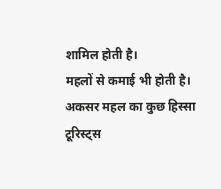शामिल होती है।
महलों से कमाई भी होती है। अकसर महल का कुछ हिस्सा टूरिस्ट्स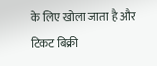के लिए खोला जाता है और टिकट बिक्री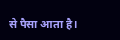से पैसा आता है।